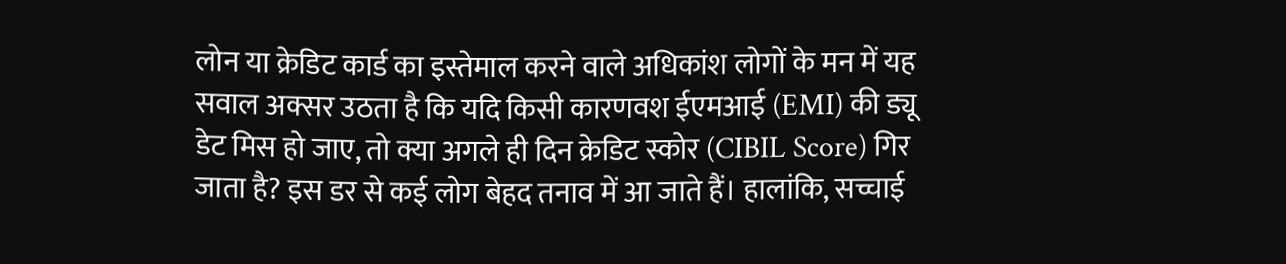लोन या क्रेडिट कार्ड का इस्तेमाल करने वाले अधिकांश लोगों के मन में यह सवाल अक्सर उठता है कि यदि किसी कारणवश ईएमआई (EMI) की ड्यू डेट मिस हो जाए, तो क्या अगले ही दिन क्रेडिट स्कोर (CIBIL Score) गिर जाता है? इस डर से कई लोग बेहद तनाव में आ जाते हैं। हालांकि, सच्चाई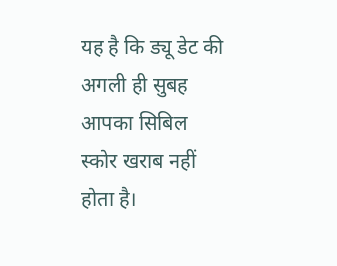यह है कि ड्यू डेट की अगली ही सुबह आपका सिबिल स्कोर खराब नहीं होता है।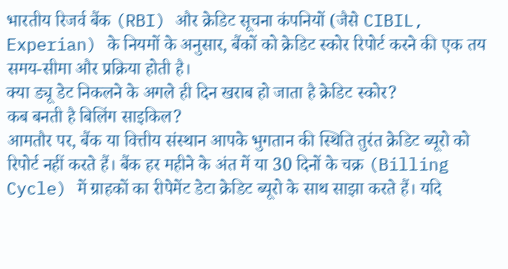भारतीय रिजर्व बैंक (RBI) और क्रेडिट सूचना कंपनियों (जैसे CIBIL, Experian) के नियमों के अनुसार, बैंकों को क्रेडिट स्कोर रिपोर्ट करने की एक तय समय-सीमा और प्रक्रिया होती है।
क्या ड्यू डेट निकलने के अगले ही दिन खराब हो जाता है क्रेडिट स्कोर?
कब बनती है बिलिंग साइकिल?
आमतौर पर, बैंक या वित्तीय संस्थान आपके भुगतान की स्थिति तुरंत क्रेडिट ब्यूरो को रिपोर्ट नहीं करते हैं। बैंक हर महीने के अंत में या 30 दिनों के चक्र (Billing Cycle) में ग्राहकों का रीपेमेंट डेटा क्रेडिट ब्यूरो के साथ साझा करते हैं। यदि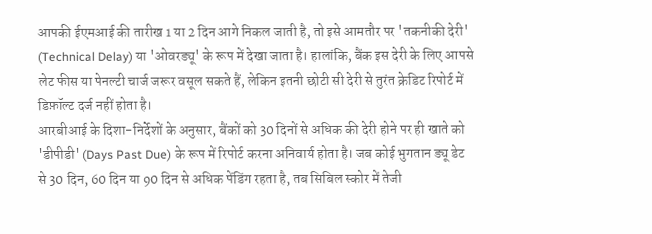आपकी ईएमआई की तारीख 1 या 2 दिन आगे निकल जाती है, तो इसे आमतौर पर 'तकनीकी देरी' (Technical Delay) या 'ओवरड्यू' के रूप में देखा जाता है। हालांकि, बैंक इस देरी के लिए आपसे लेट फीस या पेनल्टी चार्ज जरूर वसूल सकते हैं, लेकिन इतनी छोटी सी देरी से तुरंत क्रेडिट रिपोर्ट में डिफ़ॉल्ट दर्ज नहीं होता है।
आरबीआई के दिशा-निर्देशों के अनुसार, बैंकों को 30 दिनों से अधिक की देरी होने पर ही खाते को 'डीपीडी' (Days Past Due) के रूप में रिपोर्ट करना अनिवार्य होता है। जब कोई भुगतान ड्यू डेट से 30 दिन, 60 दिन या 90 दिन से अधिक पेंडिंग रहता है, तब सिबिल स्कोर में तेजी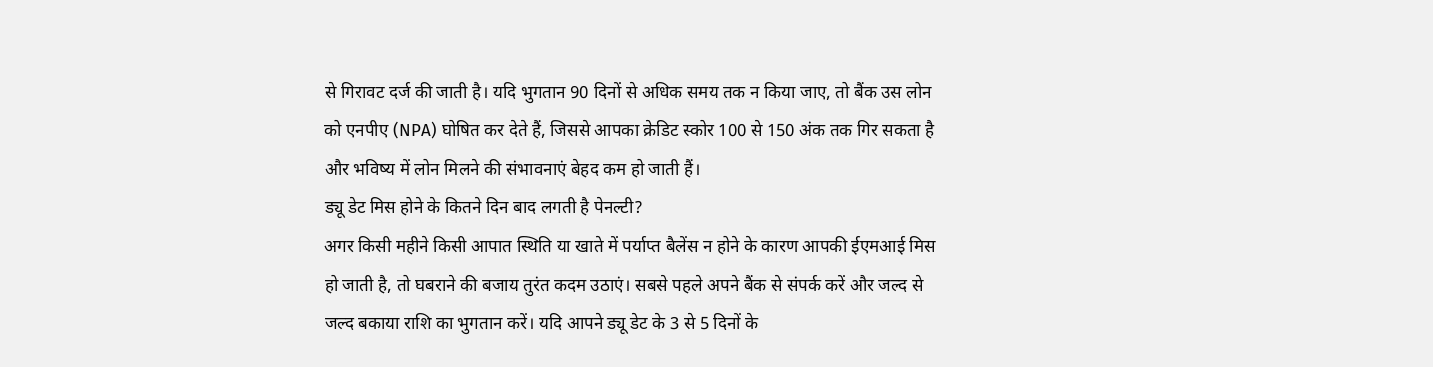से गिरावट दर्ज की जाती है। यदि भुगतान 90 दिनों से अधिक समय तक न किया जाए, तो बैंक उस लोन को एनपीए (NPA) घोषित कर देते हैं, जिससे आपका क्रेडिट स्कोर 100 से 150 अंक तक गिर सकता है और भविष्य में लोन मिलने की संभावनाएं बेहद कम हो जाती हैं।
ड्यू डेट मिस होने के कितने दिन बाद लगती है पेनल्टी?
अगर किसी महीने किसी आपात स्थिति या खाते में पर्याप्त बैलेंस न होने के कारण आपकी ईएमआई मिस हो जाती है, तो घबराने की बजाय तुरंत कदम उठाएं। सबसे पहले अपने बैंक से संपर्क करें और जल्द से जल्द बकाया राशि का भुगतान करें। यदि आपने ड्यू डेट के 3 से 5 दिनों के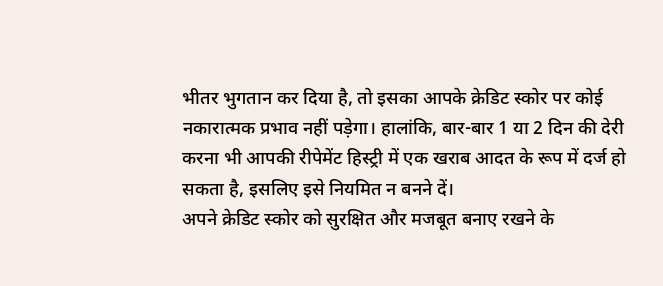भीतर भुगतान कर दिया है, तो इसका आपके क्रेडिट स्कोर पर कोई नकारात्मक प्रभाव नहीं पड़ेगा। हालांकि, बार-बार 1 या 2 दिन की देरी करना भी आपकी रीपेमेंट हिस्ट्री में एक खराब आदत के रूप में दर्ज हो सकता है, इसलिए इसे नियमित न बनने दें।
अपने क्रेडिट स्कोर को सुरक्षित और मजबूत बनाए रखने के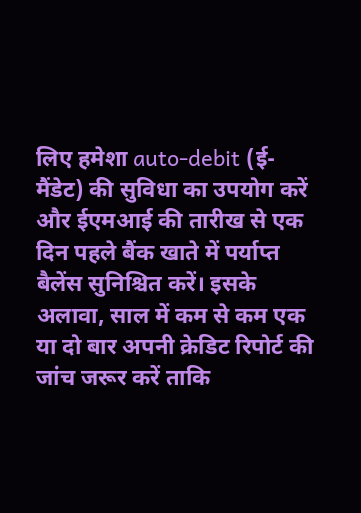लिए हमेशा auto-debit (ई-मैंडेट) की सुविधा का उपयोग करें और ईएमआई की तारीख से एक दिन पहले बैंक खाते में पर्याप्त बैलेंस सुनिश्चित करें। इसके अलावा, साल में कम से कम एक या दो बार अपनी क्रेडिट रिपोर्ट की जांच जरूर करें ताकि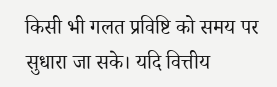किसी भी गलत प्रविष्टि को समय पर सुधारा जा सके। यदि वित्तीय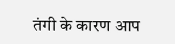तंगी के कारण आप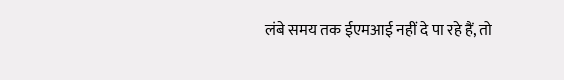लंबे समय तक ईएमआई नहीं दे पा रहे हैं, तो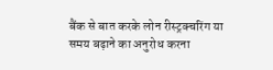बैंक से बात करके लोन रीस्ट्रक्चरिंग या समय बढ़ाने का अनुरोध करना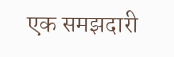एक समझदारी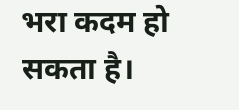भरा कदम हो सकता है।